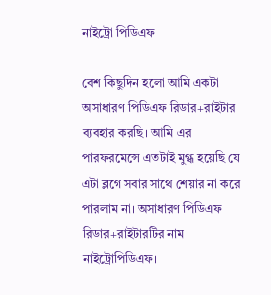নাইট্রো পিডিএফ

বেশ কিছুদিন হলো আমি একটা অসাধারণ পিডিএফ রিডার+রাইটার ব্যবহার করছি। আমি এর পারফরমেন্সে এতটাই মুগ্ধ হয়েছি যে এটা ব্লগে সবার সাথে শেয়ার না করে পারলাম না। অসাধারণ পিডিএফ রিডার+রাইটারটির নাম নাইট্রোপিডিএফ।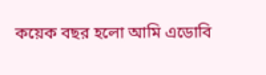কয়েক বছর হলো আমি এডোবি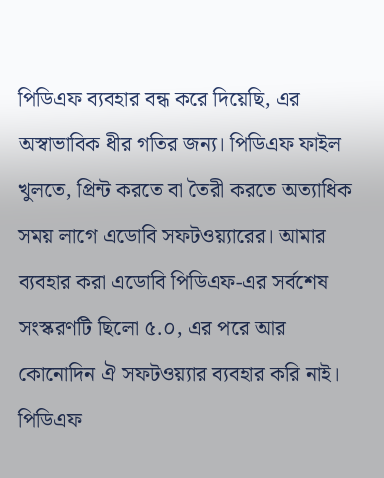পিডিএফ ব্যবহার বন্ধ করে দিয়েছি, এর অস্বাভাবিক ধীর গতির জন্য। পিডিএফ ফাইল খুলতে, প্রিন্ট করতে বা তৈরী করতে অত্যাধিক সময় লাগে এডোবি সফটওয়্যারের। আমার ব্যবহার করা এডোবি পিডিএফ-এর সর্বশেষ সংস্করণটি ছিলো ৫.০, এর পরে আর কোনোদিন ঐ সফটওয়্যার ব্যবহার করি নাই। পিডিএফ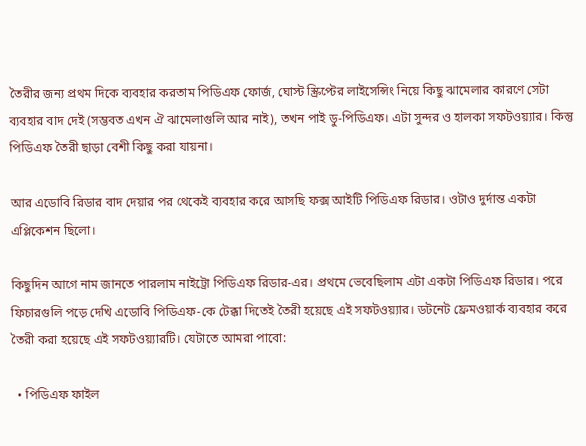তৈরীর জন্য প্রথম দিকে ব্যবহার করতাম পিডিএফ ফোর্জ, ঘোস্ট স্ক্রিপ্টের লাইসেন্সিং নিয়ে কিছু ঝামেলার কারণে সেটা ব্যবহার বাদ দেই (সম্ভবত এখন ঐ ঝামেলাগুলি আর নাই), তখন পাই ডু-পিডিএফ। এটা সুন্দর ও হালকা সফটওয়্যার। কিন্তু পিডিএফ তৈরী ছাড়া বেশী কিছু করা যায়না।

আর এডোবি রিডার বাদ দেয়ার পর থেকেই ব্যবহার করে আসছি ফক্স আইটি পিডিএফ রিডার। ওটাও দুর্দান্ত একটা এপ্লিকেশন ছিলো।

কিছুদিন আগে নাম জানতে পারলাম নাইট্রো পিডিএফ রিডার-এর। প্রথমে ভেবেছিলাম এটা একটা পিডিএফ রিডার। পরে ফিচারগুলি পড়ে দেখি এডোবি পিডিএফ-কে টেক্কা দিতেই তৈরী হয়েছে এই সফটওয়্যার। ডটনেট ফ্রেমওয়ার্ক ব্যবহার করে তৈরী করা হয়েছে এই সফটওয়্যারটি। যেটাতে আমরা পাবো:

  • পিডিএফ ফাইল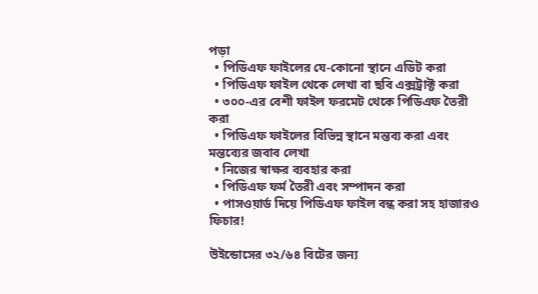পড়া
  • পিডিএফ ফাইলের যে-কোনো স্থানে এডিট করা
  • পিডিএফ ফাইল থেকে লেখা বা ছবি এক্সট্রাক্ট করা
  • ৩০০-এর বেশী ফাইল ফরমেট থেকে পিডিএফ তৈরী করা
  • পিডিএফ ফাইলের বিভিন্ন স্থানে মন্তব্য করা এবং মন্তব্যের জবাব লেখা
  • নিজের স্বাক্ষর ব্যবহার করা
  • পিডিএফ ফর্ম তৈরী এবং সম্পাদন করা
  • পাসওয়ার্ড দিয়ে পিডিএফ ফাইল বন্ধ করা সহ হাজারও ফিচার!

উইন্ডোসের ৩২/৬৪ বিটের জন্য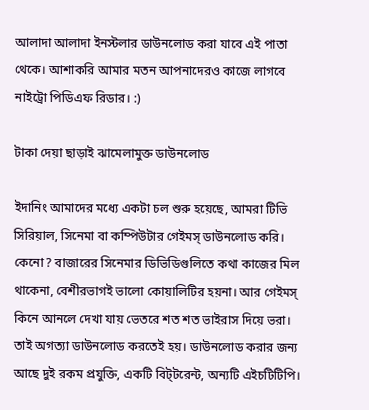আলাদা আলাদা ইনস্টলার ডাউনলোড করা যাবে এই পাতা থেকে। আশাকরি আমার মতন আপনাদেরও কাজে লাগবে নাইট্রো পিডিএফ রিডার। :)

টাকা দেয়া ছাড়াই ঝামেলামুক্ত ডাউনলোড

ইদানিং আমাদের মধ্যে একটা চল শুরু হয়েছে, আমরা টিভি সিরিয়াল, সিনেমা বা কম্পিউটার গেইমস্ ডাউনলোড করি। কেনো? বাজারের সিনেমার ডিভিডিগুলিতে কথা কাজের মিল থাকেনা, বেশীরভাগই ভালো কোয়ালিটির হয়না। আর গেইমস্ কিনে আনলে দেখা যায় ভেতরে শত শত ভাইরাস দিয়ে ভরা। তাই অগত্যা ডাউনলোড করতেই হয়। ডাউনলোড করার জন্য আছে দুই রকম প্রযুক্তি, একটি বিট্‌টরেন্ট, অন্যটি এইচটিটিপি।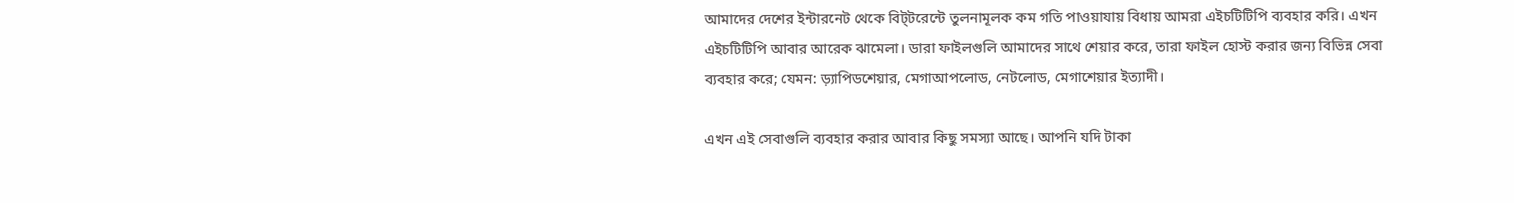আমাদের দেশের ইন্টারনেট থেকে বিট্‌টরেন্টে তুলনামূলক কম গতি পাওয়াযায় বিধায় আমরা এইচটিটিপি ব্যবহার করি। এখন এইচটিটিপি আবার আরেক ঝামেলা। ডারা ফাইলগুলি আমাদের সাথে শেয়ার করে, তারা ফাইল হোস্ট করার জন্য বিভিন্ন সেবা ব্যবহার করে; যেমন: ড়্যাপিডশেয়ার, মেগাআপলোড, নেটলোড, মেগাশেয়ার ইত্যাদী।

এখন এই সেবাগুলি ব্যবহার করার আবার কিছু সমস্যা আছে। আপনি যদি টাকা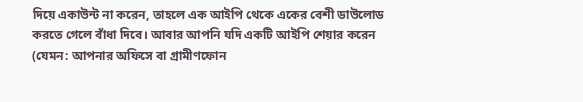দিয়ে একাউন্ট না করেন, তাহলে এক আইপি থেকে একের বেশী ডাউলোড করতে গেলে বাঁধা দিবে। আবার আপনি যদি একটি আইপি শেয়ার করেন (যেমন: আপনার অফিসে বা গ্রামীণফোন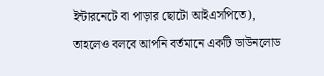ইন্টারনেটে বা পাড়ার ছোটো আইএসপিতে), তাহলেও বলবে আপনি বর্তমানে একটি ডাউনলোড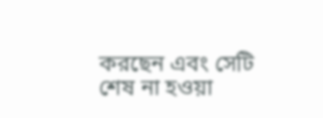করছেন এবং সেটি শেষ না হওয়া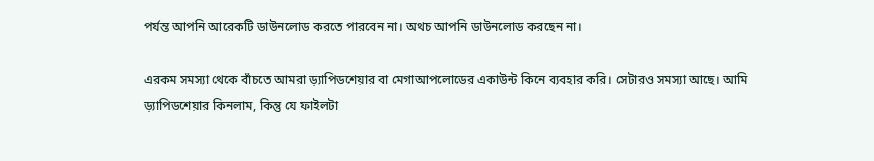পর্যন্ত আপনি আরেকটি ডাউনলোড করতে পারবেন না। অথচ আপনি ডাউনলোড করছেন না।

এরকম সমস্যা থেকে বাঁচতে আমরা ড়্যাপিডশেয়ার বা মেগাআপলোডের একাউন্ট কিনে ব্যবহার করি। সেটারও সমস্যা আছে। আমি ড়্যাপিডশেয়ার কিনলাম, কিন্তু যে ফাইলটা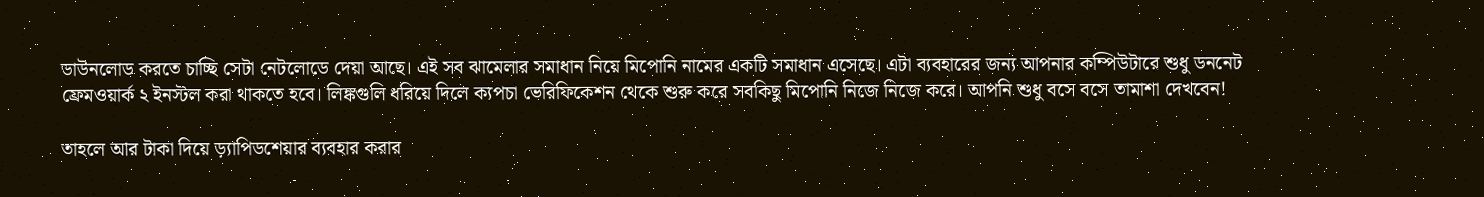ডাউনলোড করতে চাচ্ছি সেটা নেটলোডে দেয়া আছে। এই সব ঝামেলার সমাধান নিয়ে মিপোনি নামের একটি সমাধান এসেছে। এটা ব্যবহারের জন্য আপনার কম্পিউটারে শুধু ডননেট ফ্রেমওয়ার্ক ২ ইনস্টল করা থাকতে হবে। লিঙ্কগুলি ধরিয়ে দিলে ক্যপচা ভেরিফিকেশন থেকে শুরু করে সবকিছু মিপোনি নিজে নিজে করে। আপনি শুধু বসে বসে তামাশা দেখবেন!

তাহলে আর টাকা দিয়ে ড়্যাপিডশেয়ার ব্যবহার করার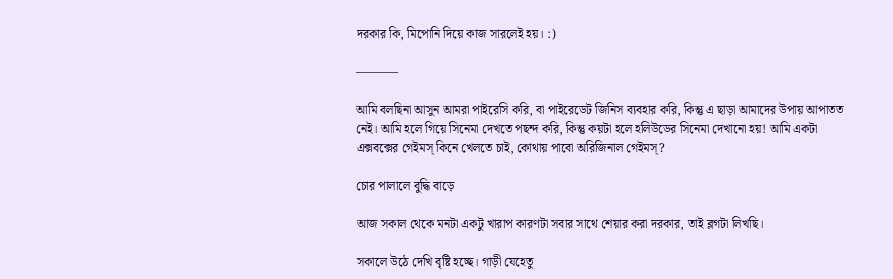দরকার কি, মিপোনি দিয়ে কাজ সারলেই হয়। :)

———–

আমি বলছিনা আসুন আমরা পাইরেসি করি, বা পাইরেডেট জিনিস ব্যবহার করি, কিন্তু এ ছাড়া আমাদের উপায় আপাতত নেই। আমি হলে গিয়ে সিনেমা দেখতে পছন্দ করি, কিন্তু কয়টা হলে হলিউডের সিনেমা দেখানো হয়! আমি একটা এক্সবক্সের গেইমস্ কিনে খেলতে চাই, কোথায় পাবো অরিজিনাল গেইমস্?

চোর পালালে বুদ্ধি বাড়ে

আজ সকাল থেকে মনটা একটু খারাপ কারণটা সবার সাথে শেয়ার করা দরকার, তাই ব্লগটা লিখছি।

সকালে উঠে দেখি বৃষ্টি হচ্ছে। গাড়ী যেহেতু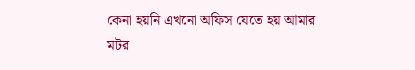কেনা হয়নি এখনো অফিস যেতে হয় আমার মটর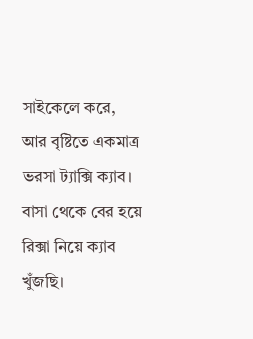সাইকেলে করে, আর বৃষ্টিতে একমাত্র ভরসা ট্যাক্সি ক্যাব। বাসা থেকে বের হয়ে রিক্সা নিয়ে ক্যাব খুঁজছি।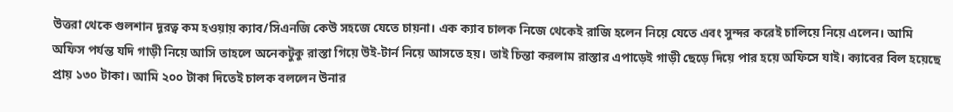উত্তরা থেকে গুলশান দূরত্ব কম হওয়ায় ক্যাব/সিএনজি কেউ সহজে যেতে চায়না। এক ক্যাব চালক নিজে থেকেই রাজি হলেন নিয়ে যেতে এবং সুন্দর করেই চালিয়ে নিয়ে এলেন। আমি অফিস পর্যন্ত যদি গাড়ী নিয়ে আসি তাহলে অনেকটুকু রাস্তা গিয়ে উই-টার্ন নিয়ে আসতে হয়। তাই চিন্তা করলাম রাস্তার এপাড়েই গাড়ী ছেড়ে দিয়ে পার হয়ে অফিসে যাই। ক্যাবের বিল হয়েছে প্রায় ১৩০ টাকা। আমি ২০০ টাকা দিতেই চালক বললেন উনার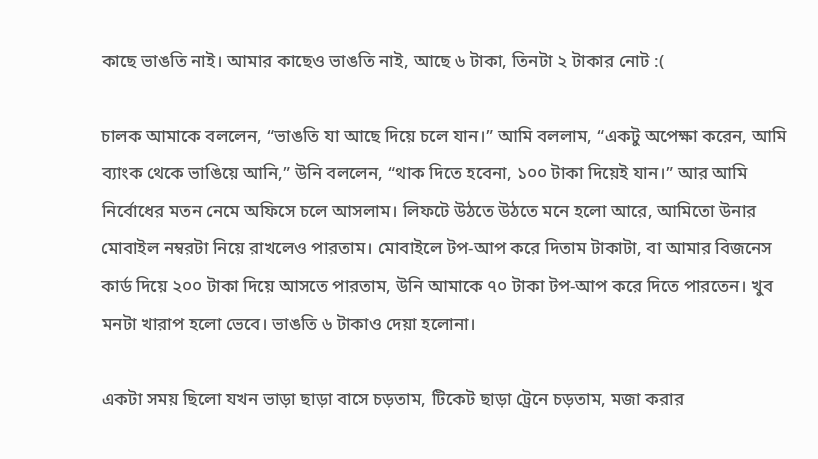কাছে ভাঙতি নাই। আমার কাছেও ভাঙতি নাই, আছে ৬ টাকা, তিনটা ২ টাকার নোট :(

চালক আমাকে বললেন, “ভাঙতি যা আছে দিয়ে চলে যান।” আমি বললাম, “একটু অপেক্ষা করেন, আমি ব্যাংক থেকে ভাঙিয়ে আনি,” উনি বললেন, “থাক দিতে হবেনা, ১০০ টাকা দিয়েই যান।” আর আমি নির্বোধের মতন নেমে অফিসে চলে আসলাম। লিফটে উঠতে উঠতে মনে হলো আরে, আমিতো উনার মোবাইল নম্বরটা নিয়ে রাখলেও পারতাম। মোবাইলে টপ-আপ করে দিতাম টাকাটা, বা আমার বিজনেস কার্ড দিয়ে ২০০ টাকা দিয়ে আসতে পারতাম, উনি আমাকে ৭০ টাকা টপ-আপ করে দিতে পারতেন। খুব মনটা খারাপ হলো ভেবে। ভাঙতি ৬ টাকাও দেয়া হলোনা।

একটা সময় ছিলো যখন ভাড়া ছাড়া বাসে চড়তাম, টিকেট ছাড়া ট্রেনে চড়তাম, মজা করার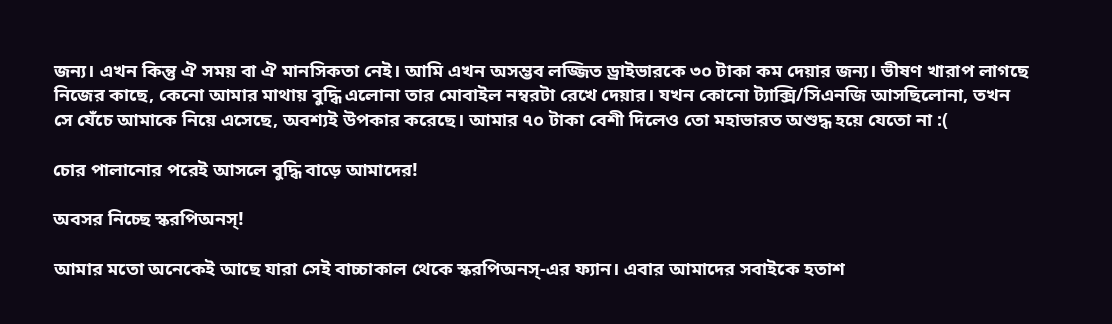জন্য। এখন কিন্তু ঐ সময় বা ঐ মানসিকতা নেই। আমি এখন অসম্ভব লজ্জিত ড্রাইভারকে ৩০ টাকা কম দেয়ার জন্য। ভীষণ খারাপ লাগছে নিজের কাছে, কেনো আমার মাথায় বুদ্ধি এলোনা তার মোবাইল নম্বরটা রেখে দেয়ার। যখন কোনো ট্যাক্সি/সিএনজি আসছিলোনা, তখন সে যেঁচে আমাকে নিয়ে এসেছে, অবশ্যই উপকার করেছে। আমার ৭০ টাকা বেশী দিলেও তো মহাভারত অশুদ্ধ হয়ে যেতো না :(

চোর পালানোর পরেই আসলে বুদ্ধি বাড়ে আমাদের!

অবসর নিচ্ছে স্করপিঅনস্!

আমার মতো অনেকেই আছে যারা সেই বাচ্চাকাল থেকে স্করপিঅনস্-এর ফ্যান। এবার আমাদের সবাইকে হতাশ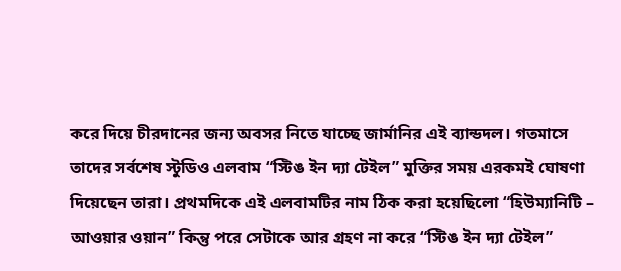করে দিয়ে চীরদানের জন্য অবসর নিতে যাচ্ছে জার্মানির এই ব্যান্ডদল। গতমাসে তাদের সর্বশেষ স্টুডিও এলবাম “স্টিঙ ইন দ্যা টেইল” মুক্তির সময় এরকমই ঘোষণা দিয়েছেন তারা। প্রথমদিকে এই এলবামটির নাম ঠিক করা হয়েছিলো “হিউম্যানিটি – আওয়ার ওয়ান” কিন্তু পরে সেটাকে আর গ্রহণ না করে “স্টিঙ ইন দ্যা টেইল”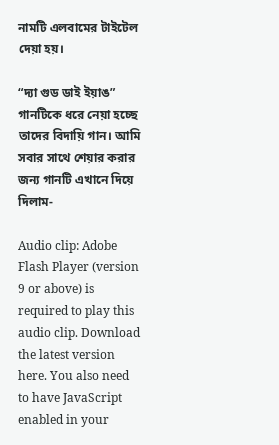নামটি এলবামের টাইটেল দেয়া হয়।

“দ্যা গুড ডাই ইয়াঙ” গানটিকে ধরে নেয়া হচ্ছে তাদের বিদায়ি গান। আমি সবার সাথে শেয়ার করার জন্য গানটি এখানে দিয়ে দিলাম-

Audio clip: Adobe Flash Player (version 9 or above) is required to play this audio clip. Download the latest version here. You also need to have JavaScript enabled in your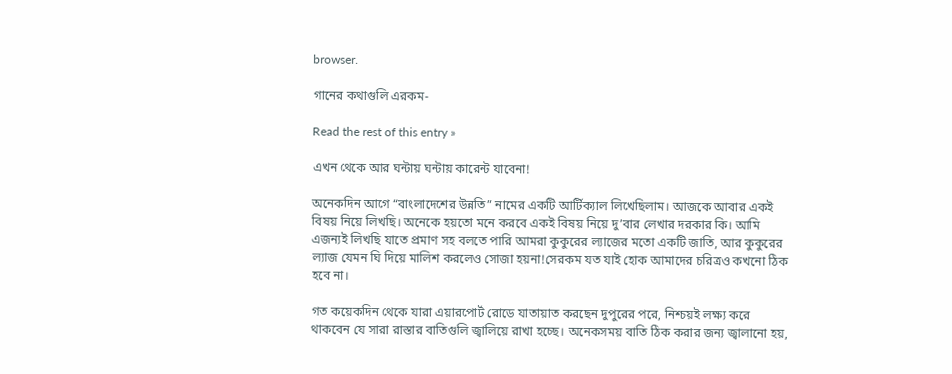browser.

গানের কথাগুলি এরকম-

Read the rest of this entry »

এখন থেকে আর ঘন্টায় ঘন্টায় কারেন্ট যাবেনা!

অনেকদিন আগে “বাংলাদেশের উন্নতি” নামের একটি আর্টিক্যাল লিখেছিলাম। আজকে আবার একই বিষয় নিয়ে লিখছি। অনেকে হয়তো মনে করবে একই বিষয় নিয়ে দু’বার লেখার দরকার কি। আমি এজন্যই লিখছি যাতে প্রমাণ সহ বলতে পারি আমরা কুকুরের ল্যাজের মতো একটি জাতি, আর কুকুরের ল্যাজ যেমন ঘি দিয়ে মালিশ করলেও সোজা হয়না!সেরকম যত যাই হোক আমাদের চরিত্রও কখনো ঠিক হবে না।

গত কয়েকদিন থেকে যারা এয়ারপোর্ট রোডে যাতায়াত করছেন দুপুরের পরে, নিশ্চয়ই লক্ষ্য করে থাকবেন যে সারা রাস্তার বাতিগুলি জ্বালিয়ে রাখা হচ্ছে। অনেকসময় বাতি ঠিক করার জন্য জ্বালানো হয়,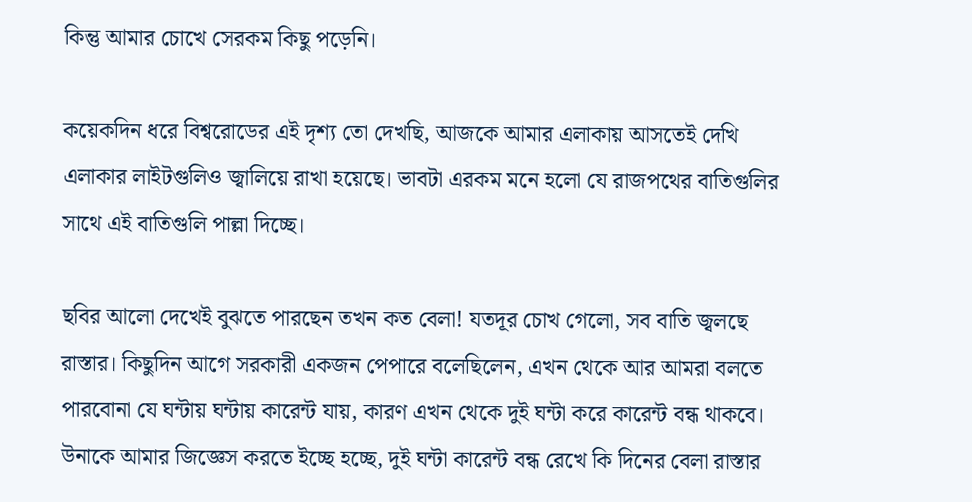কিন্তু আমার চোখে সেরকম কিছু পড়েনি।

কয়েকদিন ধরে বিশ্বরোডের এই দৃশ্য তো দেখছি, আজকে আমার এলাকায় আসতেই দেখি এলাকার লাইটগুলিও জ্বালিয়ে রাখা হয়েছে। ভাবটা এরকম মনে হলো যে রাজপথের বাতিগুলির সাথে এই বাতিগুলি পাল্লা দিচ্ছে।

ছবির আলো দেখেই বুঝতে পারছেন তখন কত বেলা! যতদূর চোখ গেলো, সব বাতি জ্বলছে রাস্তার। কিছুদিন আগে সরকারী একজন পেপারে বলেছিলেন, এখন থেকে আর আমরা বলতে পারবোনা যে ঘন্টায় ঘন্টায় কারেন্ট যায়, কারণ এখন থেকে দুই ঘন্টা করে কারেন্ট বন্ধ থাকবে। উনাকে আমার জিজ্ঞেস করতে ইচ্ছে হচ্ছে, দুই ঘন্টা কারেন্ট বন্ধ রেখে কি দিনের বেলা রাস্তার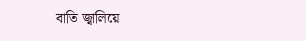বাতি জ্বালিয়ে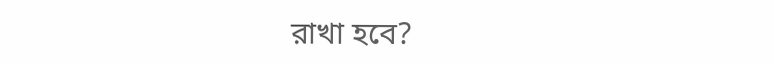রাখা হবে?